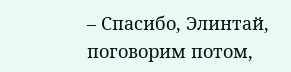– Спасибо, Элинтай, поговорим потом,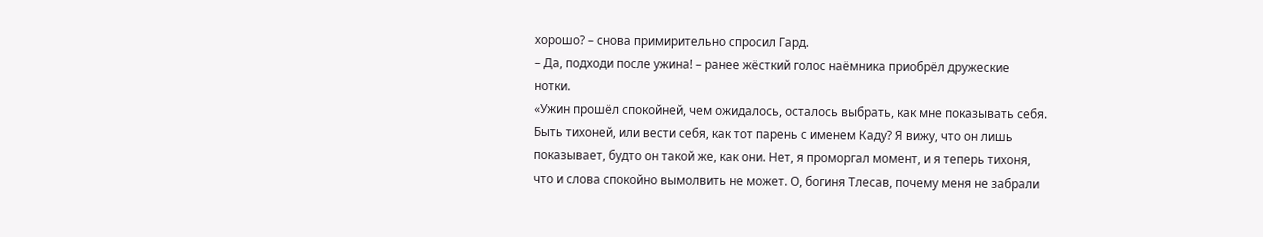хорошо? – снова примирительно спросил Гард.
– Да, подходи после ужина! – ранее жёсткий голос наёмника приобрёл дружеские нотки.
«Ужин прошёл спокойней, чем ожидалось, осталось выбрать, как мне показывать себя. Быть тихоней, или вести себя, как тот парень с именем Каду? Я вижу, что он лишь показывает, будто он такой же, как они. Нет, я проморгал момент, и я теперь тихоня, что и слова спокойно вымолвить не может. О, богиня Тлесав, почему меня не забрали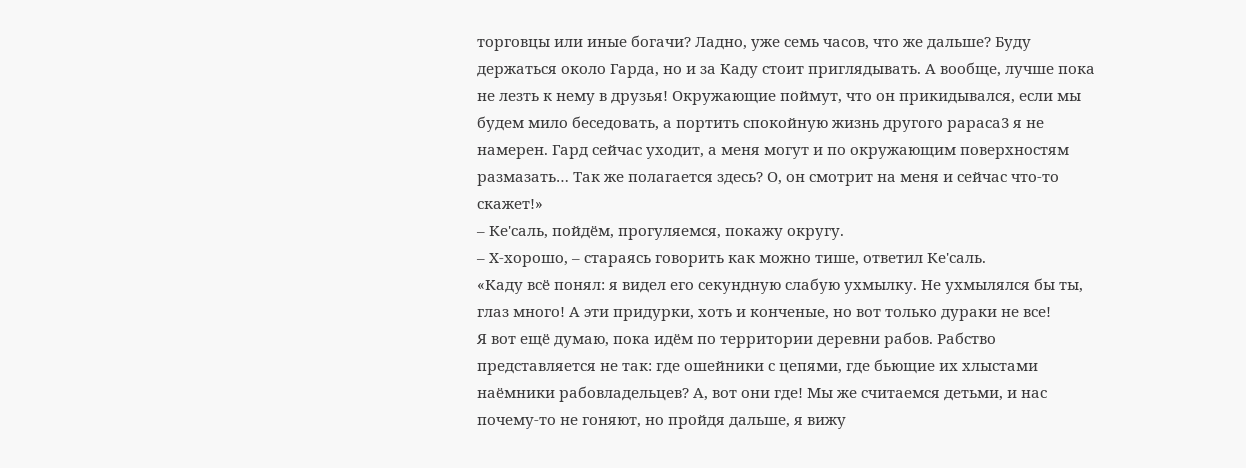торговцы или иные богачи? Ладно, уже семь часов, что же дальше? Буду держаться около Гарда, но и за Каду стоит приглядывать. А вообще, лучше пока не лезть к нему в друзья! Окружающие поймут, что он прикидывался, если мы будем мило беседовать, а портить спокойную жизнь другого рараса3 я не намерен. Гард сейчас уходит, а меня могут и по окружающим поверхностям размазать… Так же полагается здесь? О, он смотрит на меня и сейчас что-то скажет!»
– Ке'саль, пойдём, прогуляемся, покажу округу.
– Х-хорошо, – стараясь говорить как можно тише, ответил Ке'саль.
«Каду всё понял: я видел его секундную слабую ухмылку. Не ухмылялся бы ты, глаз много! А эти придурки, хоть и конченые, но вот только дураки не все!
Я вот ещё думаю, пока идём по территории деревни рабов. Рабство представляется не так: где ошейники с цепями, где бьющие их хлыстами наёмники рабовладельцев? А, вот они где! Мы же считаемся детьми, и нас почему-то не гоняют, но пройдя дальше, я вижу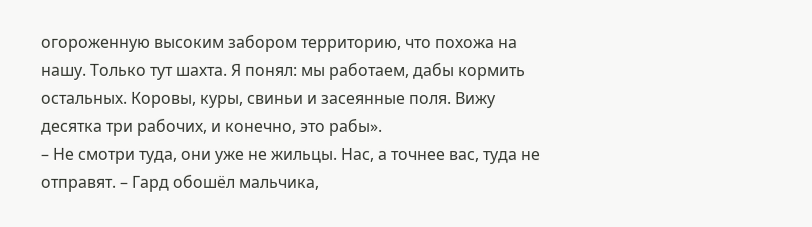огороженную высоким забором территорию, что похожа на нашу. Только тут шахта. Я понял: мы работаем, дабы кормить остальных. Коровы, куры, свиньи и засеянные поля. Вижу десятка три рабочих, и конечно, это рабы».
– Не смотри туда, они уже не жильцы. Нас, а точнее вас, туда не отправят. – Гард обошёл мальчика,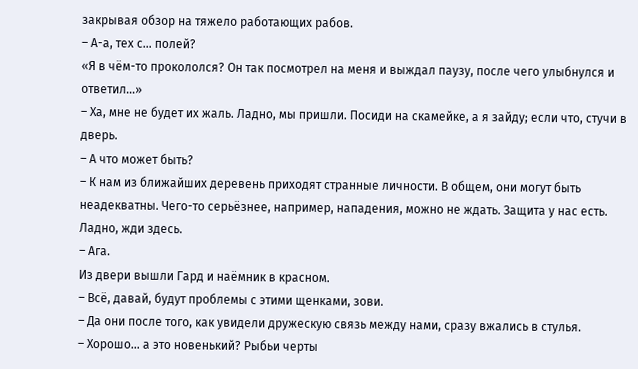закрывая обзор на тяжело работающих рабов.
– А-а, тех с… полей?
«Я в чём-то прокололся? Он так посмотрел на меня и выждал паузу, после чего улыбнулся и ответил…»
– Ха, мне не будет их жаль. Ладно, мы пришли. Посиди на скамейке, а я зайду; если что, стучи в дверь.
– А что может быть?
– К нам из ближайших деревень приходят странные личности. В общем, они могут быть неадекватны. Чего-то серьёзнее, например, нападения, можно не ждать. Защита у нас есть. Ладно, жди здесь.
– Ага.
Из двери вышли Гард и наёмник в красном.
– Всё, давай, будут проблемы с этими щенками, зови.
– Да они после того, как увидели дружескую связь между нами, сразу вжались в стулья.
– Хорошо… а это новенький? Рыбьи черты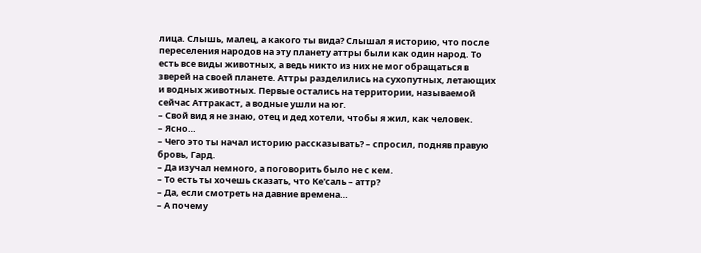лица. Слышь, малец, а какого ты вида? Слышал я историю, что после переселения народов на эту планету аттры были как один народ. То есть все виды животных, а ведь никто из них не мог обращаться в зверей на своей планете. Аттры разделились на сухопутных, летающих и водных животных. Первые остались на территории, называемой сейчас Аттракаст, а водные ушли на юг.
– Свой вид я не знаю, отец и дед хотели, чтобы я жил, как человек.
– Ясно…
– Чего это ты начал историю рассказывать? – спросил, подняв правую бровь, Гард.
– Да изучал немного, а поговорить было не с кем.
– То есть ты хочешь сказать, что Ке'саль – аттр?
– Да, если смотреть на давние времена…
– А почему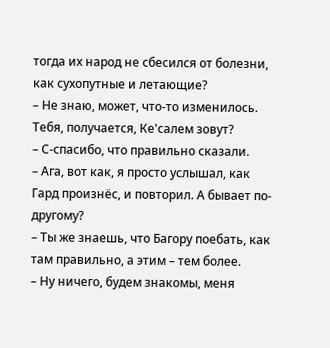тогда их народ не сбесился от болезни, как сухопутные и летающие?
– Не знаю, может, что-то изменилось. Тебя, получается, Ке'салем зовут?
– С-спасибо, что правильно сказали.
– Ага, вот как, я просто услышал, как Гард произнёс, и повторил. А бывает по-другому?
– Ты же знаешь, что Багору поебать, как там правильно, а этим – тем более.
– Ну ничего, будем знакомы, меня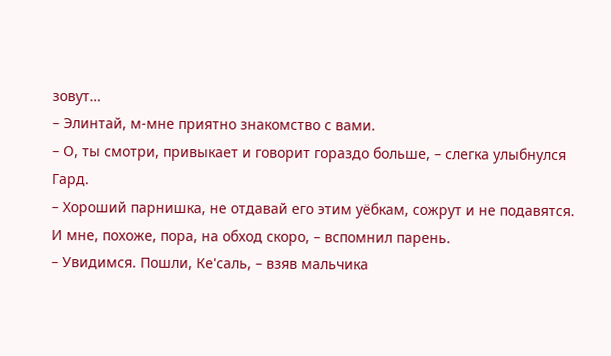зовут…
– Элинтай, м-мне приятно знакомство с вами.
– О, ты смотри, привыкает и говорит гораздо больше, – слегка улыбнулся Гард.
– Хороший парнишка, не отдавай его этим уёбкам, сожрут и не подавятся. И мне, похоже, пора, на обход скоро, – вспомнил парень.
– Увидимся. Пошли, Ке'саль, – взяв мальчика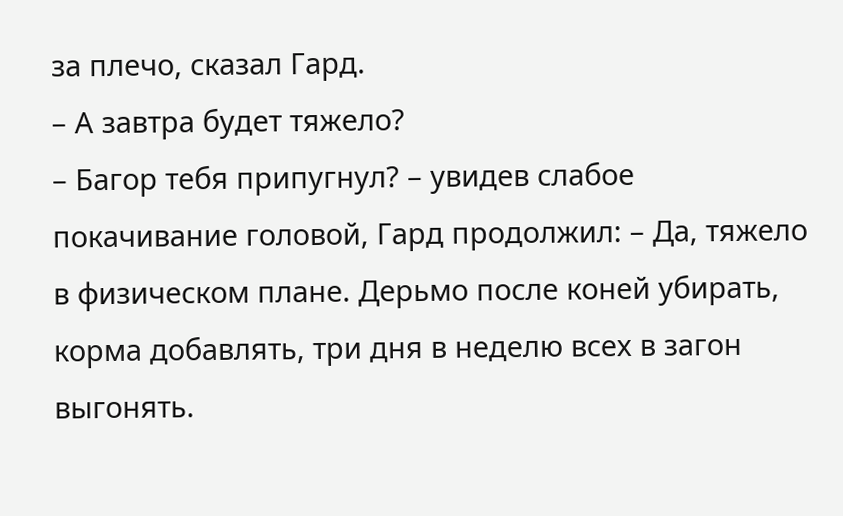за плечо, сказал Гард.
– А завтра будет тяжело?
– Багор тебя припугнул? – увидев слабое покачивание головой, Гард продолжил: – Да, тяжело в физическом плане. Дерьмо после коней убирать, корма добавлять, три дня в неделю всех в загон выгонять.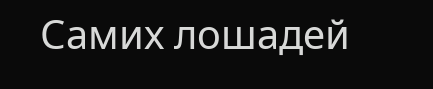Самих лошадей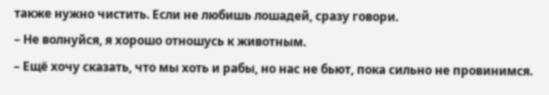также нужно чистить. Если не любишь лошадей, сразу говори.
– Не волнуйся, я хорошо отношусь к животным.
– Ещё хочу сказать, что мы хоть и рабы, но нас не бьют, пока сильно не провинимся.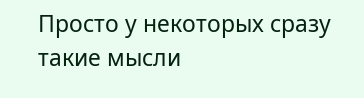Просто у некоторых сразу такие мысли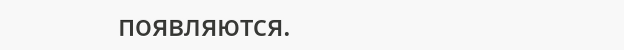появляются.